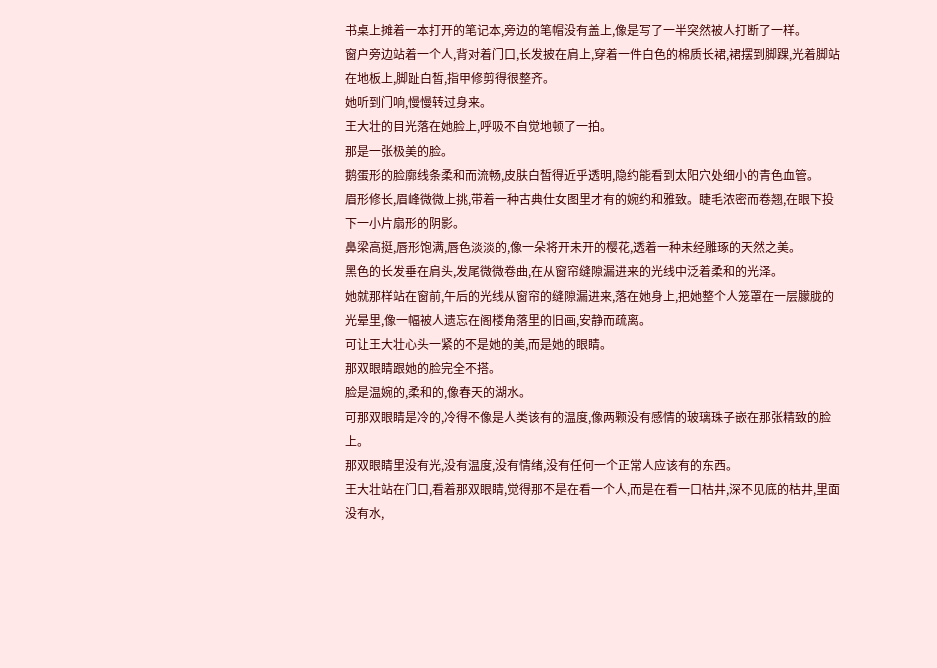书桌上摊着一本打开的笔记本,旁边的笔帽没有盖上,像是写了一半突然被人打断了一样。
窗户旁边站着一个人,背对着门口,长发披在肩上,穿着一件白色的棉质长裙,裙摆到脚踝,光着脚站在地板上,脚趾白皙,指甲修剪得很整齐。
她听到门响,慢慢转过身来。
王大壮的目光落在她脸上,呼吸不自觉地顿了一拍。
那是一张极美的脸。
鹅蛋形的脸廓线条柔和而流畅,皮肤白皙得近乎透明,隐约能看到太阳穴处细小的青色血管。
眉形修长,眉峰微微上挑,带着一种古典仕女图里才有的婉约和雅致。睫毛浓密而卷翘,在眼下投下一小片扇形的阴影。
鼻梁高挺,唇形饱满,唇色淡淡的,像一朵将开未开的樱花,透着一种未经雕琢的天然之美。
黑色的长发垂在肩头,发尾微微卷曲,在从窗帘缝隙漏进来的光线中泛着柔和的光泽。
她就那样站在窗前,午后的光线从窗帘的缝隙漏进来,落在她身上,把她整个人笼罩在一层朦胧的光晕里,像一幅被人遗忘在阁楼角落里的旧画,安静而疏离。
可让王大壮心头一紧的不是她的美,而是她的眼睛。
那双眼睛跟她的脸完全不搭。
脸是温婉的,柔和的,像春天的湖水。
可那双眼睛是冷的,冷得不像是人类该有的温度,像两颗没有感情的玻璃珠子嵌在那张精致的脸上。
那双眼睛里没有光,没有温度,没有情绪,没有任何一个正常人应该有的东西。
王大壮站在门口,看着那双眼睛,觉得那不是在看一个人,而是在看一口枯井,深不见底的枯井,里面没有水,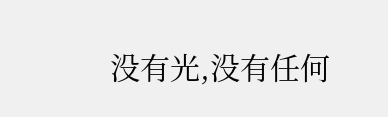没有光,没有任何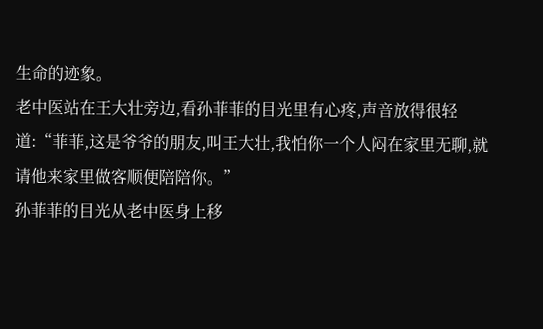生命的迹象。
老中医站在王大壮旁边,看孙菲菲的目光里有心疼,声音放得很轻道:“菲菲,这是爷爷的朋友,叫王大壮,我怕你一个人闷在家里无聊,就请他来家里做客顺便陪陪你。”
孙菲菲的目光从老中医身上移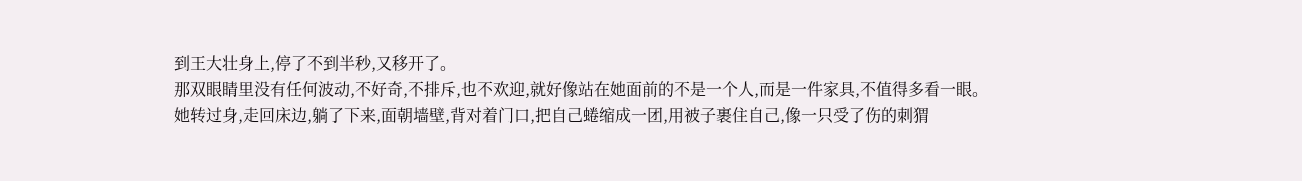到王大壮身上,停了不到半秒,又移开了。
那双眼睛里没有任何波动,不好奇,不排斥,也不欢迎,就好像站在她面前的不是一个人,而是一件家具,不值得多看一眼。
她转过身,走回床边,躺了下来,面朝墙壁,背对着门口,把自己蜷缩成一团,用被子裹住自己,像一只受了伤的刺猬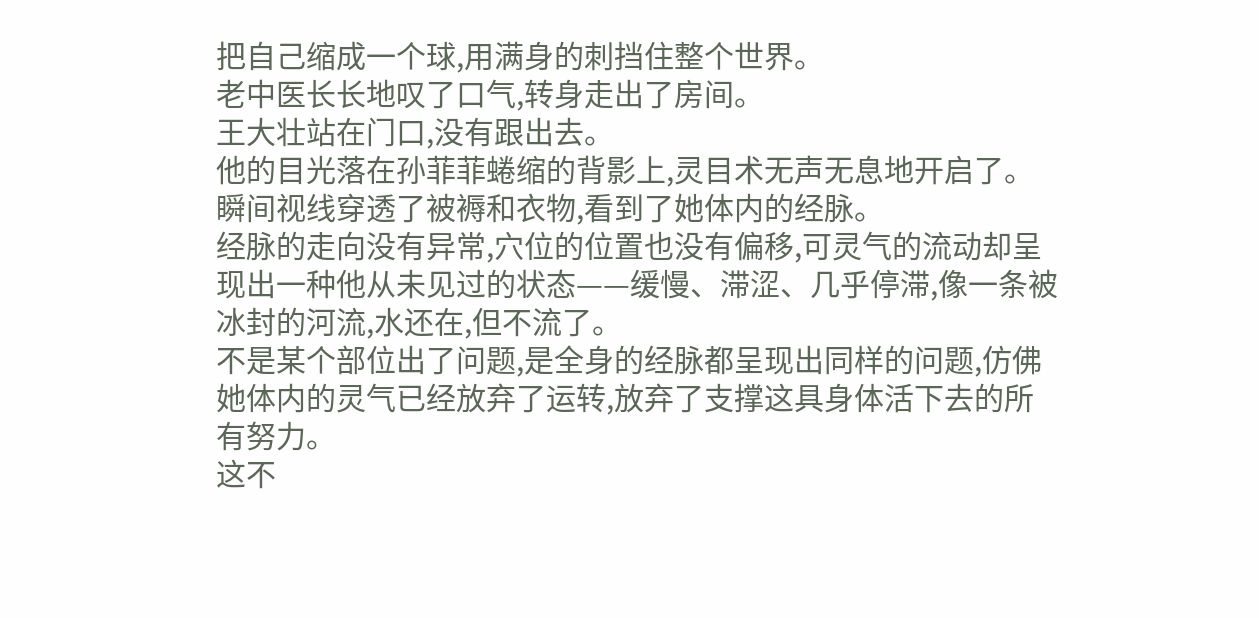把自己缩成一个球,用满身的刺挡住整个世界。
老中医长长地叹了口气,转身走出了房间。
王大壮站在门口,没有跟出去。
他的目光落在孙菲菲蜷缩的背影上,灵目术无声无息地开启了。
瞬间视线穿透了被褥和衣物,看到了她体内的经脉。
经脉的走向没有异常,穴位的位置也没有偏移,可灵气的流动却呈现出一种他从未见过的状态——缓慢、滞涩、几乎停滞,像一条被冰封的河流,水还在,但不流了。
不是某个部位出了问题,是全身的经脉都呈现出同样的问题,仿佛她体内的灵气已经放弃了运转,放弃了支撑这具身体活下去的所有努力。
这不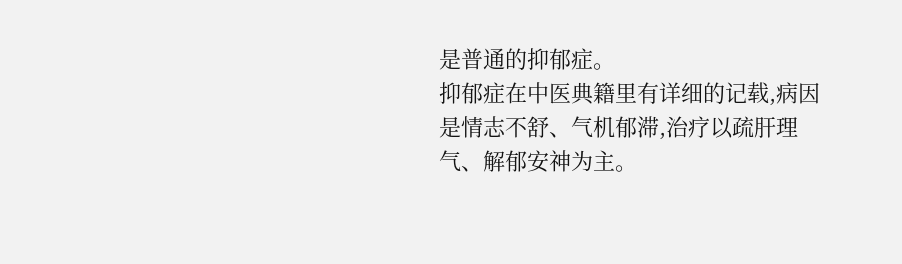是普通的抑郁症。
抑郁症在中医典籍里有详细的记载,病因是情志不舒、气机郁滞,治疗以疏肝理气、解郁安神为主。